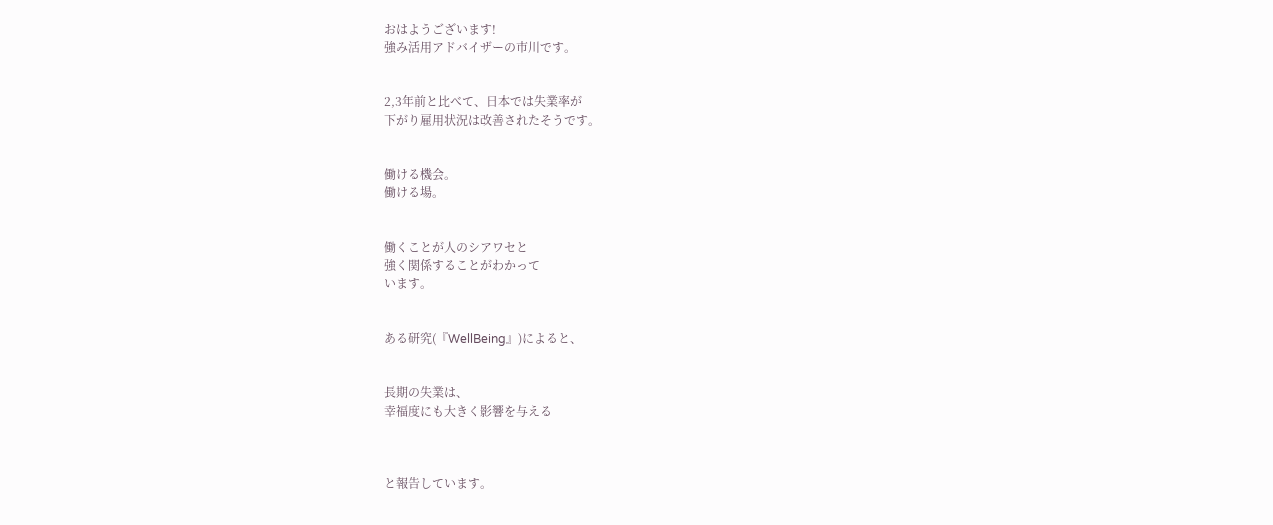おはようございます!
強み活用アドバイザーの市川です。


2,3年前と比べて、日本では失業率が
下がり雇用状況は改善されたそうです。


働ける機会。
働ける場。


働くことが人のシアワセと
強く関係することがわかって
います。


ある研究(『WellBeing』)によると、


長期の失業は、
幸福度にも大きく影響を与える



と報告しています。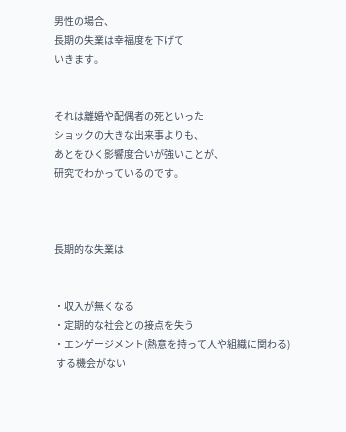男性の場合、
長期の失業は幸福度を下げて
いきます。


それは離婚や配偶者の死といった
ショックの大きな出来事よりも、
あとをひく影響度合いが強いことが、
研究でわかっているのです。



長期的な失業は


・収入が無くなる
・定期的な社会との接点を失う
・エンゲージメント(熱意を持って人や組織に関わる)
 する機会がない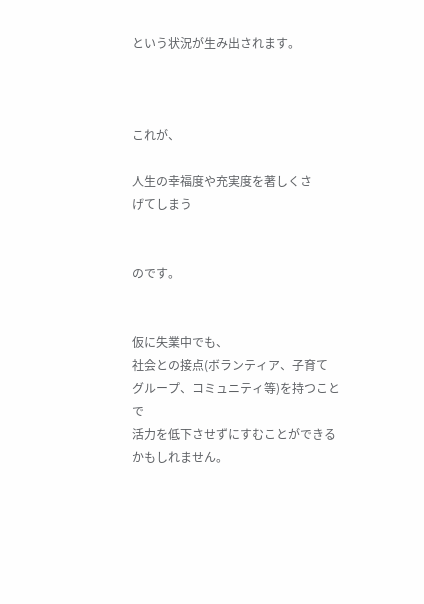という状況が生み出されます。



これが、

人生の幸福度や充実度を著しくさ
げてしまう


のです。


仮に失業中でも、
社会との接点(ボランティア、子育て
グループ、コミュニティ等)を持つことで
活力を低下させずにすむことができる
かもしれません。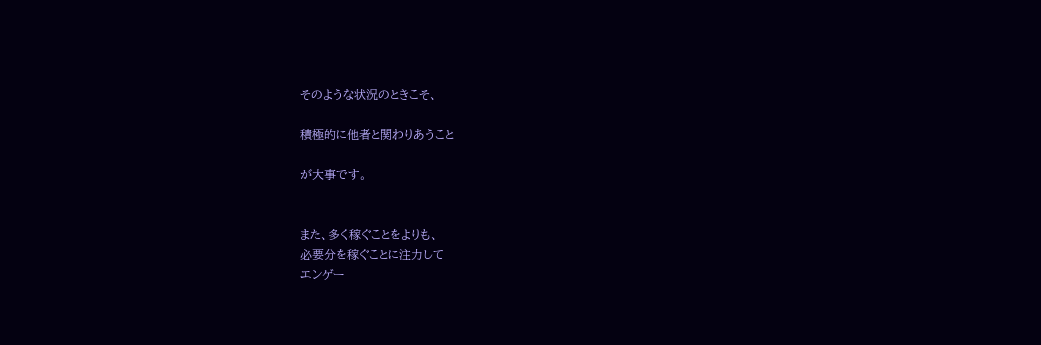そのような状況のときこそ、

積極的に他者と関わりあうこと

が大事です。


また、多く稼ぐことをよりも、
必要分を稼ぐことに注力して
エンゲー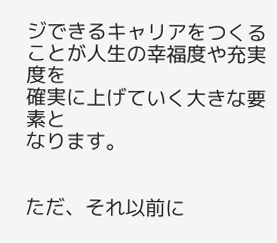ジできるキャリアをつくる
ことが人生の幸福度や充実度を
確実に上げていく大きな要素と
なります。


ただ、それ以前に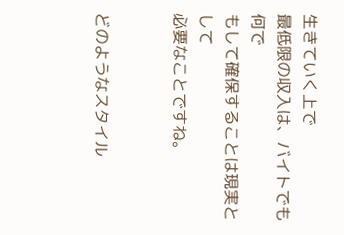生きていく上で
最低限の収入は、バイトでも何で
もして確保することは現実として
必要なことですね。


どのようなスタイル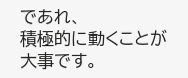であれ、
積極的に動くことが大事です。